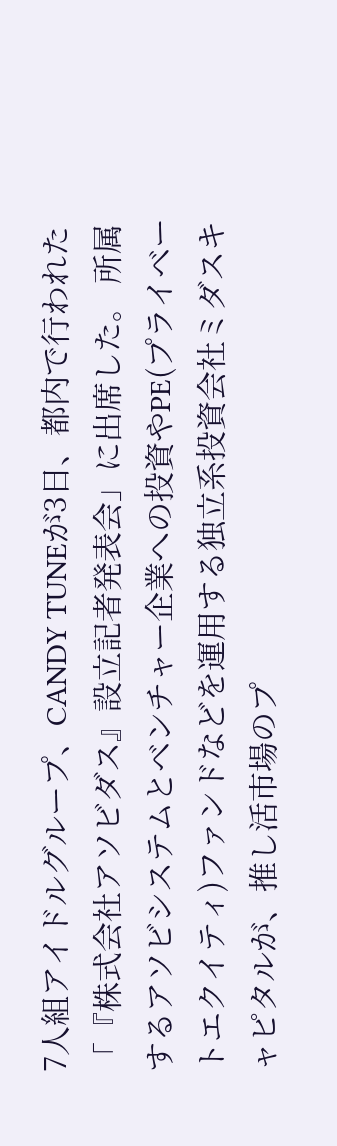7人組アイドルグループ、CANDY TUNEが3日、都内で行われた「『株式会社アソビダス』設立記者発表会」に出席した。 所属するアソビシステムとベンチャー企業への投資やPE(プライベートエクイティ)ファンドなどを運用する独立系投資会社ミダスキャピタルが、推し活市場のプ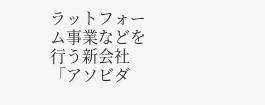ラットフォーム事業などを行う新会社「アソビダ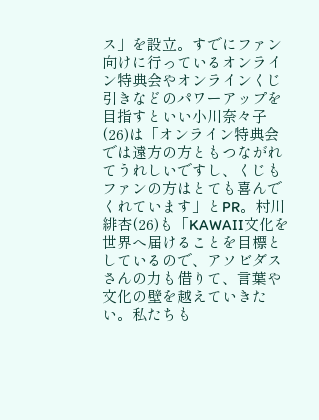ス」を設立。すでにファン向けに行っているオンライン特典会やオンラインくじ引きなどのパワーアップを目指すといい小川奈々子(26)は「オンライン特典会では遠方の方ともつながれてうれしいですし、くじもファンの方はとても喜んでくれています」とPR。村川緋杏(26)も「KAWAII文化を世界へ届けることを目標としているので、アソビダスさんの力も借りて、言葉や文化の壁を越えていきたい。私たちも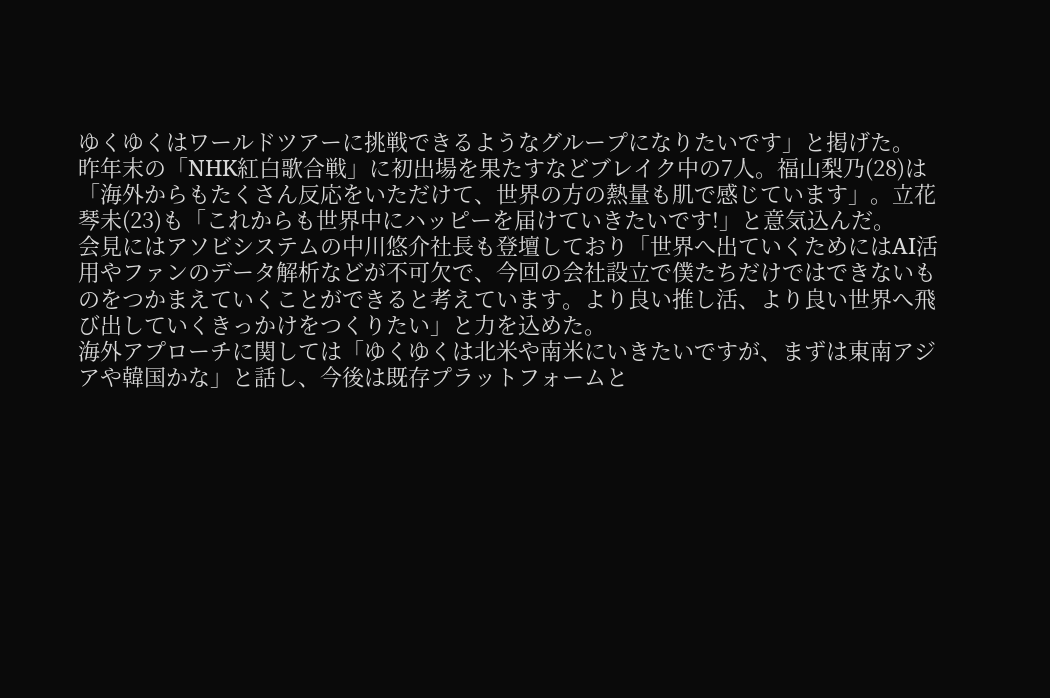ゆくゆくはワールドツアーに挑戦できるようなグループになりたいです」と掲げた。
昨年末の「NHK紅白歌合戦」に初出場を果たすなどブレイク中の7人。福山梨乃(28)は「海外からもたくさん反応をいただけて、世界の方の熱量も肌で感じています」。立花琴未(23)も「これからも世界中にハッピーを届けていきたいです!」と意気込んだ。
会見にはアソビシステムの中川悠介社長も登壇しており「世界へ出ていくためにはAI活用やファンのデータ解析などが不可欠で、今回の会社設立で僕たちだけではできないものをつかまえていくことができると考えています。より良い推し活、より良い世界へ飛び出していくきっかけをつくりたい」と力を込めた。
海外アプローチに関しては「ゆくゆくは北米や南米にいきたいですが、まずは東南アジアや韓国かな」と話し、今後は既存プラットフォームと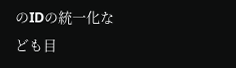のIDの統一化なども目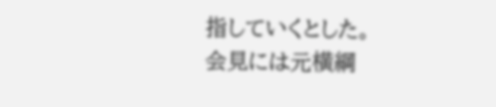指していくとした。
会見には元横綱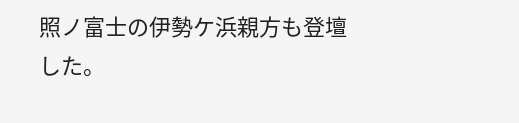照ノ富士の伊勢ケ浜親方も登壇した。